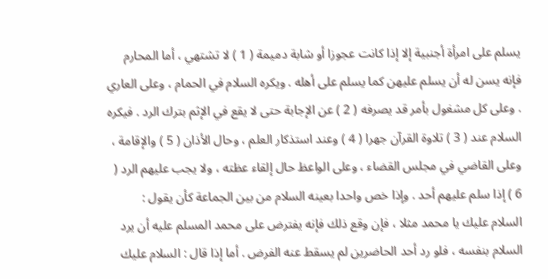يسلم على امرأة أجنبية إلا إذا كانت عجوزا أو شابة دميمة ( 1 ) لا تشتهي ، أما المحارم فإنه يسن له أن يسلم عليهن كما يسلم على أهله . ويكره السلام في الحمام ، وعلى العاري . وعلى كل مشغول بأمر قد يصرفه ( 2 ) عن الإجابة حتى لا يقع في الإثم بترك الرد . فيكره السلام عند ( 3 ) تلاوة القرآن جهرا ( 4 ) وعند استذكار العلم ، وحال الأذان ( 5 ) والإقامة ، وعلى القاضي في مجلس القضاء ، وعلى الواعظ حال إلقاء عظته ، ولا يجب عليهم الرد ( 6 ) إذا سلم عليهم أحد . وإذا خص واحدا بعينه السلام من بين الجماعة كأن يقول :
السلام عليك يا محمد مثلا ، فإن وقع ذلك فإنه يفترض على محمد المسلم عليه أن يرد السلام بنفسه ، فلو رد أحد الحاضرين لم يسقط عنه الفرض . أما إذا قال : السلام عليك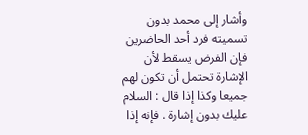وأشار إلى محمد بدون تسميته فرد أحد الحاضرين فإن الفرض يسقط لأن الإشارة تحتمل أن تكون لهم جميعا وكذا إذا قال : السلام عليك بدون إشارة . فإنه إذا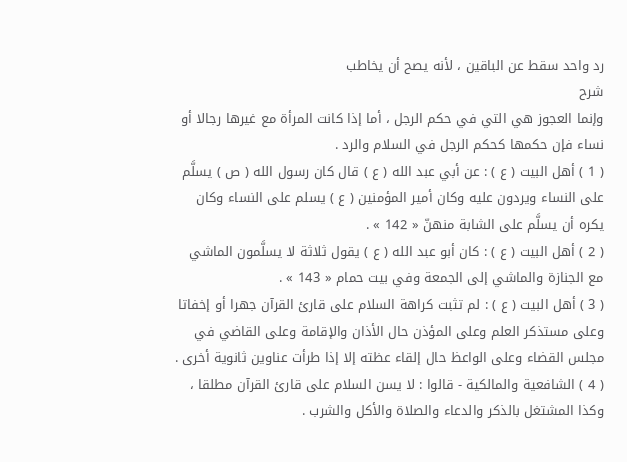رد واحد سقط عن الباقين ، لأنه يصح أن يخاطب
شرح
وإنما العجوز هي التي في حكم الرجل ، أما إذا كانت المرأة مع غيرها رجالا أو نساء فإن حكمها كحكم الرجل في السلام والرد .
( 1 ) أهل البيت ( ع ) : عن أبي عبد الله ( ع ) قال كان رسول الله ( ص ) يسلَّم على النساء ويردون عليه وكان أمير المؤمنين ( ع ) يسلم على النساء وكان يكره أن يسلَّم على الشابة منهنّ « 142 » .
( 2 ) أهل البيت ( ع ) : كان أبو عبد الله ( ع ) يقول ثلاثة لا يسلَّمون الماشي مع الجنازة والماشي إلى الجمعة وفي بيت حمام « 143 » .
( 3 ) أهل البيت ( ع ) : لم تثبت كراهة السلام على قارئ القرآن جهرا أو إخفاتا وعلى مستذكر العلم وعلى المؤذن حال الأذان والإقامة وعلى القاضي في مجلس القضاء وعلى الواعظ حال إلقاء عظته إلا إذا طرأت عناوين ثانوية أخرى .
( 4 ) الشافعية والمالكية - قالوا : لا يسن السلام على قارئ القرآن مطلقا ، وكذا المشتغل بالذكر والدعاء والصلاة والأكل والشرب .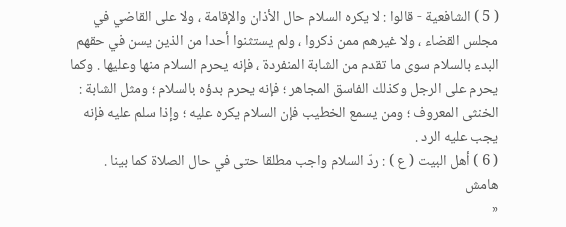( 5 ) الشافعية - قالوا : لا يكره السلام حال الأذان والإقامة ، ولا على القاضي في مجلس القضاء ، ولا غيرهم ممن ذكروا ، ولم يستثنوا أحدا من الذين يسن في حقهم البدء بالسلام سوى ما تقدم من الشابة المنفردة ، فإنه يحرم السلام منها وعليها . وكما يحرم على الرجل وكذلك الفاسق المجاهر ؛ فإنه يحرم بدؤه بالسلام ؛ ومثل الشابة : الخنثى المعروف ؛ ومن يسمع الخطيب فإن السلام يكره عليه ؛ وإذا سلم عليه فإنه يجب عليه الرد .
( 6 ) أهل البيت ( ع ) : ردّ السلام واجب مطلقا حتى في حال الصلاة كما بينا .
هامش
«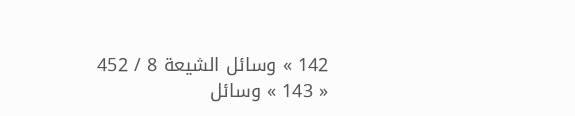142 » وسائل الشيعة 8 / 452
« 143 » وسائل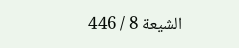الشيعة 8 / 446